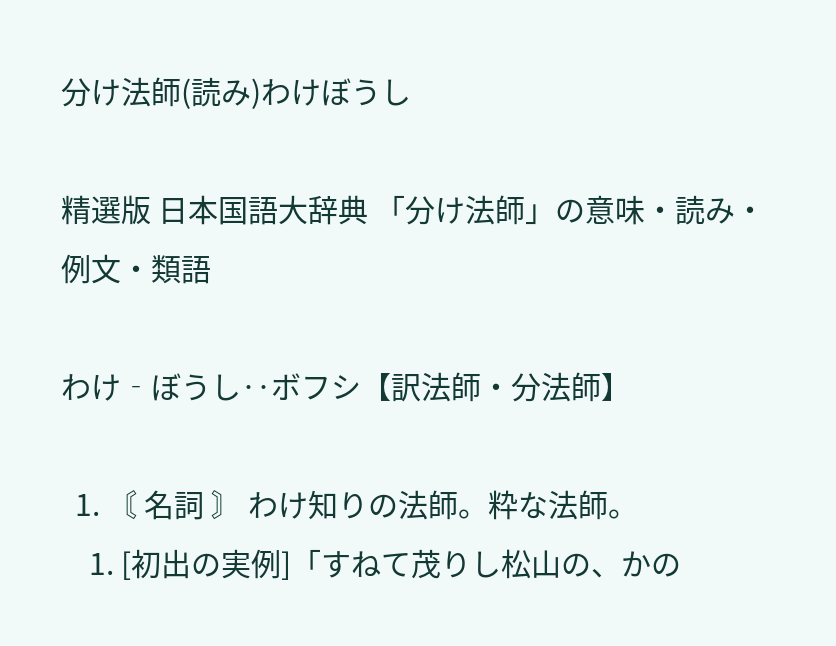分け法師(読み)わけぼうし

精選版 日本国語大辞典 「分け法師」の意味・読み・例文・類語

わけ‐ぼうし‥ボフシ【訳法師・分法師】

  1. 〘 名詞 〙 わけ知りの法師。粋な法師。
    1. [初出の実例]「すねて茂りし松山の、かの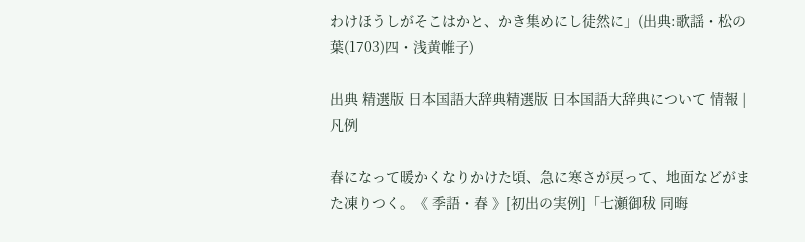わけほうしがそこはかと、かき集めにし徒然に」(出典:歌謡・松の葉(1703)四・浅黄帷子)

出典 精選版 日本国語大辞典精選版 日本国語大辞典について 情報 | 凡例

春になって暖かくなりかけた頃、急に寒さが戻って、地面などがまた凍りつく。《 季語・春 》[初出の実例]「七瀬御秡 同晦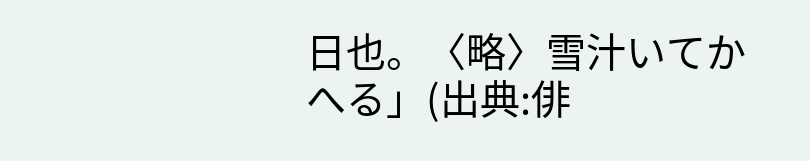日也。〈略〉雪汁いてかへる」(出典:俳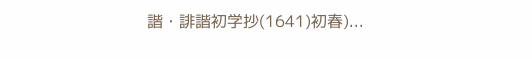諧・誹諧初学抄(1641)初春)...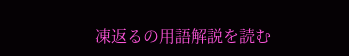凍返るの用語解説を読む